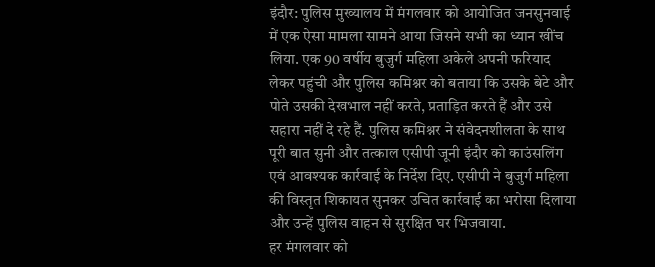इंदौर: पुलिस मुख्यालय में मंगलवार को आयोजित जनसुनवाई में एक ऐसा मामला सामने आया जिसने सभी का ध्यान खींच लिया. एक 90 वर्षीय बुजुर्ग महिला अकेले अपनी फरियाद लेकर पहुंची और पुलिस कमिश्नर को बताया कि उसके बेटे और पोते उसकी देखभाल नहीं करते, प्रताड़ित करते हैं और उसे सहारा नहीं दे रहे हैं. पुलिस कमिश्नर ने संवेदनशीलता के साथ पूरी बात सुनी और तत्काल एसीपी जूनी इंदौर को काउंसलिंग एवं आवश्यक कार्रवाई के निर्देश दिए. एसीपी ने बुजुर्ग महिला की विस्तृत शिकायत सुनकर उचित कार्रवाई का भरोसा दिलाया और उन्हें पुलिस वाहन से सुरक्षित घर भिजवाया.
हर मंगलवार को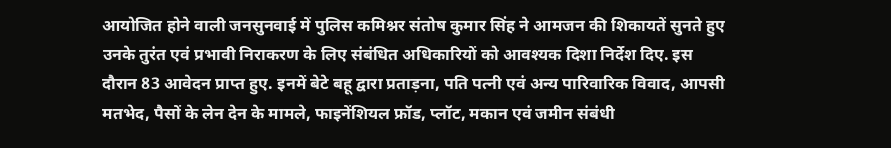आयोजित होने वाली जनसुनवाई में पुलिस कमिश्नर संतोष कुमार सिंह ने आमजन की शिकायतें सुनते हुए उनके तुरंत एवं प्रभावी निराकरण के लिए संबंधित अधिकारियों को आवश्यक दिशा निर्देश दिए. इस दौरान 83 आवेदन प्राप्त हुए. इनमें बेटे बहू द्वारा प्रताड़ना, पति पत्नी एवं अन्य पारिवारिक विवाद, आपसी मतभेद, पैसों के लेन देन के मामले, फाइनेंशियल फ्रॉड, प्लॉट, मकान एवं जमीन संबंधी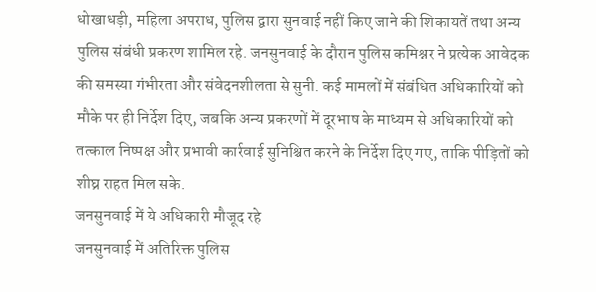धोखाधड़ी, महिला अपराध, पुलिस द्वारा सुनवाई नहीं किए जाने की शिकायतें तथा अन्य पुलिस संबंधी प्रकरण शामिल रहे. जनसुनवाई के दौरान पुलिस कमिश्नर ने प्रत्येक आवेदक की समस्या गंभीरता और संवेदनशीलता से सुनी. कई मामलों में संबंधित अधिकारियों को मौके पर ही निर्देश दिए, जबकि अन्य प्रकरणों में दूरभाष के माध्यम से अधिकारियों को तत्काल निष्पक्ष और प्रभावी कार्रवाई सुनिश्चित करने के निर्देश दिए गए, ताकि पीड़ितों को शीघ्र राहत मिल सके.
जनसुनवाई में ये अधिकारी मौजूद रहे
जनसुनवाई में अतिरिक्त पुलिस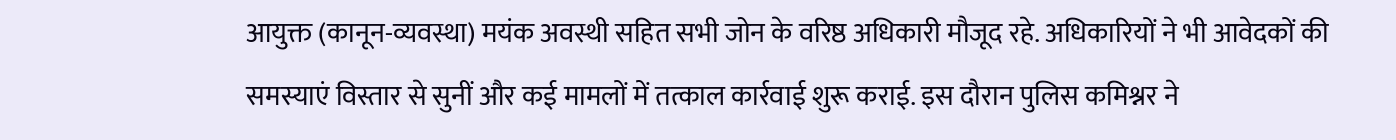आयुक्त (कानून-व्यवस्था) मयंक अवस्थी सहित सभी जोन के वरिष्ठ अधिकारी मौजूद रहे. अधिकारियों ने भी आवेदकों की समस्याएं विस्तार से सुनीं और कई मामलों में तत्काल कार्रवाई शुरू कराई. इस दौरान पुलिस कमिश्नर ने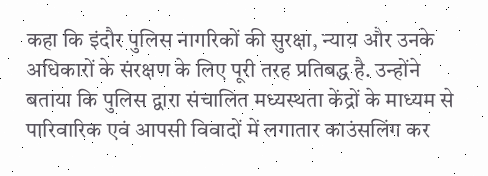कहा कि इंदौर पुलिस नागरिकों की सुरक्षा, न्याय और उनके अधिकारों के संरक्षण के लिए पूरी तरह प्रतिबद्ध है. उन्होंने बताया कि पुलिस द्वारा संचालित मध्यस्थता केंद्रों के माध्यम से पारिवारिक एवं आपसी विवादों में लगातार काउंसलिंग कर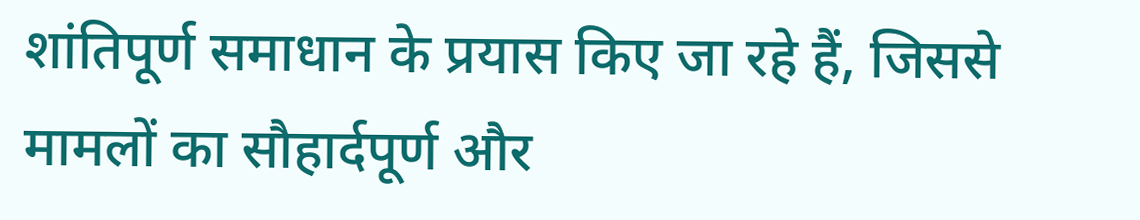शांतिपूर्ण समाधान के प्रयास किए जा रहे हैं, जिससे मामलों का सौहार्दपूर्ण और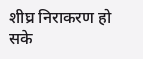शीघ्र निराकरण हो सके